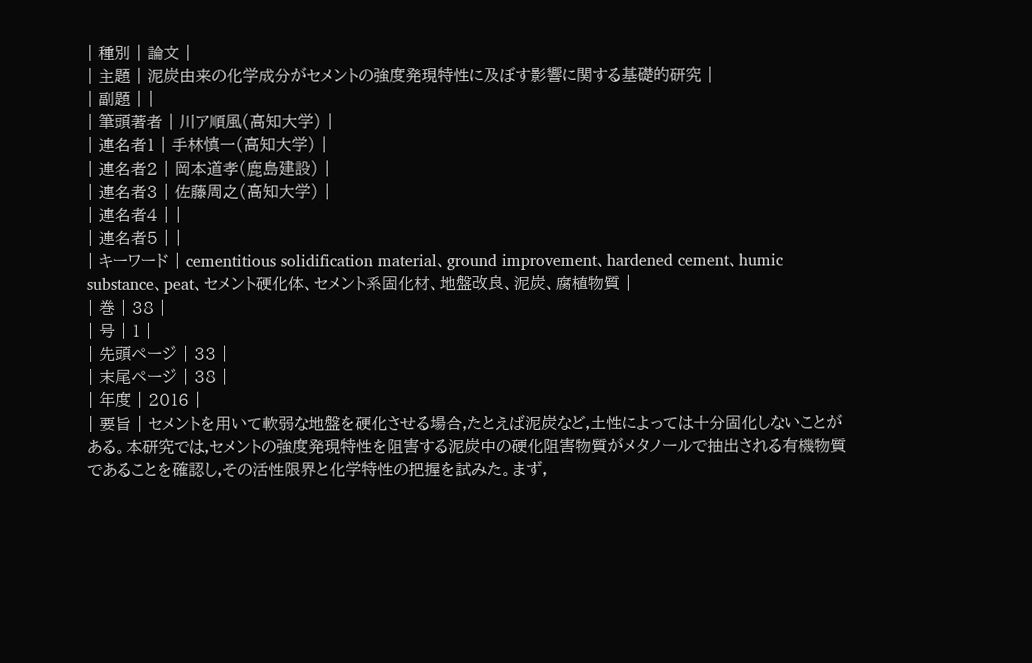| 種別 | 論文 |
| 主題 | 泥炭由来の化学成分がセメントの強度発現特性に及ぼす影響に関する基礎的研究 |
| 副題 | |
| 筆頭著者 | 川ア順風(高知大学) |
| 連名者1 | 手林慎一(高知大学) |
| 連名者2 | 岡本道孝(鹿島建設) |
| 連名者3 | 佐藤周之(高知大学) |
| 連名者4 | |
| 連名者5 | |
| キーワード | cementitious solidification material、ground improvement、hardened cement、humic substance、peat、セメント硬化体、セメント系固化材、地盤改良、泥炭、腐植物質 |
| 巻 | 38 |
| 号 | 1 |
| 先頭ページ | 33 |
| 末尾ページ | 38 |
| 年度 | 2016 |
| 要旨 | セメントを用いて軟弱な地盤を硬化させる場合,たとえば泥炭など,土性によっては十分固化しないことがある。本研究では,セメントの強度発現特性を阻害する泥炭中の硬化阻害物質がメタノールで抽出される有機物質であることを確認し,その活性限界と化学特性の把握を試みた。まず,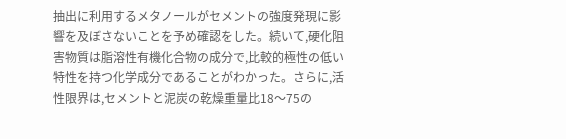抽出に利用するメタノールがセメントの強度発現に影響を及ぼさないことを予め確認をした。続いて,硬化阻害物質は脂溶性有機化合物の成分で,比較的極性の低い特性を持つ化学成分であることがわかった。さらに,活性限界は,セメントと泥炭の乾燥重量比18〜75の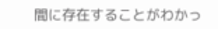間に存在することがわかっ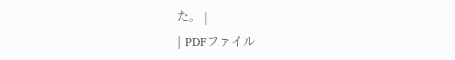た。 |
| PDFファイル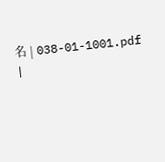名 | 038-01-1001.pdf |